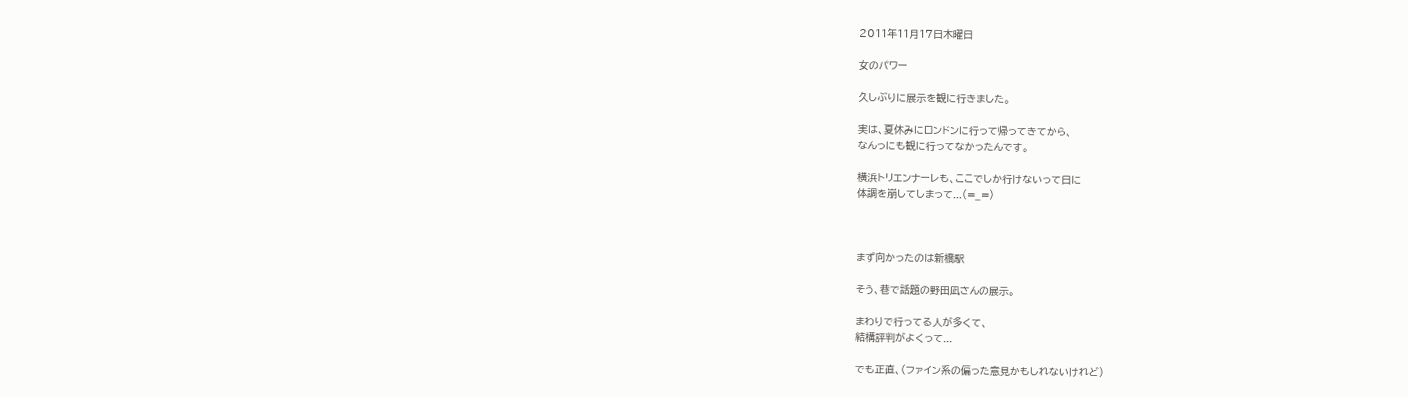2011年11月17日木曜日

女のパワー

久しぶりに展示を観に行きました。

実は、夏休みにロンドンに行って帰ってきてから、
なんっにも観に行ってなかったんです。

横浜トリエンナーレも、ここでしか行けないって日に
体調を崩してしまって...(=_=)



まず向かったのは新橋駅

そう、巷で話題の野田凪さんの展示。

まわりで行ってる人が多くて、
結構評判がよくって...

でも正直、(ファイン系の偏った意見かもしれないけれど)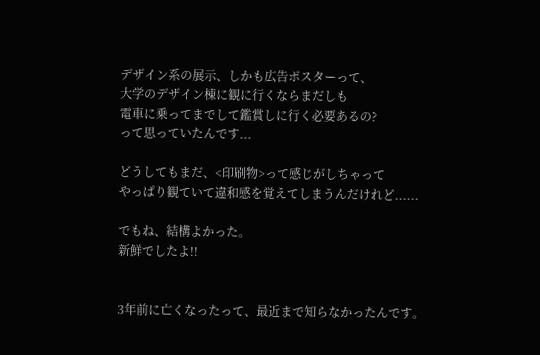デザイン系の展示、しかも広告ポスターって、
大学のデザイン棟に観に行くならまだしも
電車に乗ってまでして鑑賞しに行く必要あるの?
って思っていたんです...

どうしてもまだ、<印刷物>って感じがしちゃって
やっぱり観ていて違和感を覚えてしまうんだけれど......

でもね、結構よかった。
新鮮でしたよ!!


3年前に亡くなったって、最近まで知らなかったんです。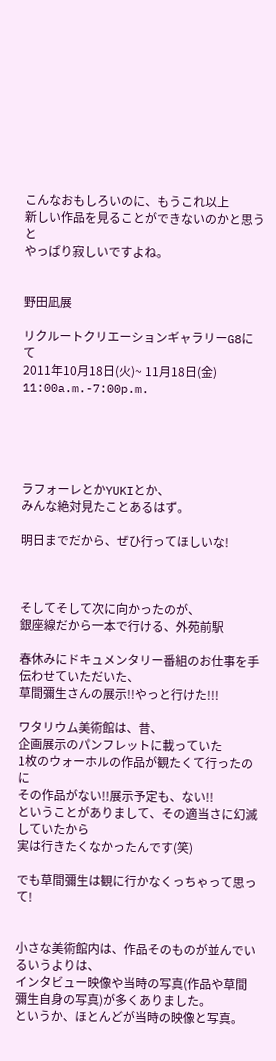こんなおもしろいのに、もうこれ以上
新しい作品を見ることができないのかと思うと
やっぱり寂しいですよね。


野田凪展

リクルートクリエーションギャラリーG8にて
2011年10月18日(火)~ 11月18日(金)
11:00a.m.-7:00p.m.





ラフォーレとかYUKIとか、
みんな絶対見たことあるはず。

明日までだから、ぜひ行ってほしいな!



そしてそして次に向かったのが、
銀座線だから一本で行ける、外苑前駅

春休みにドキュメンタリー番組のお仕事を手伝わせていただいた、
草間彌生さんの展示!!やっと行けた!!!

ワタリウム美術館は、昔、
企画展示のパンフレットに載っていた
1枚のウォーホルの作品が観たくて行ったのに
その作品がない!!展示予定も、ない!!
ということがありまして、その適当さに幻滅していたから
実は行きたくなかったんです(笑)

でも草間彌生は観に行かなくっちゃって思って!


小さな美術館内は、作品そのものが並んでいるいうよりは、
インタビュー映像や当時の写真(作品や草間彌生自身の写真)が多くありました。
というか、ほとんどが当時の映像と写真。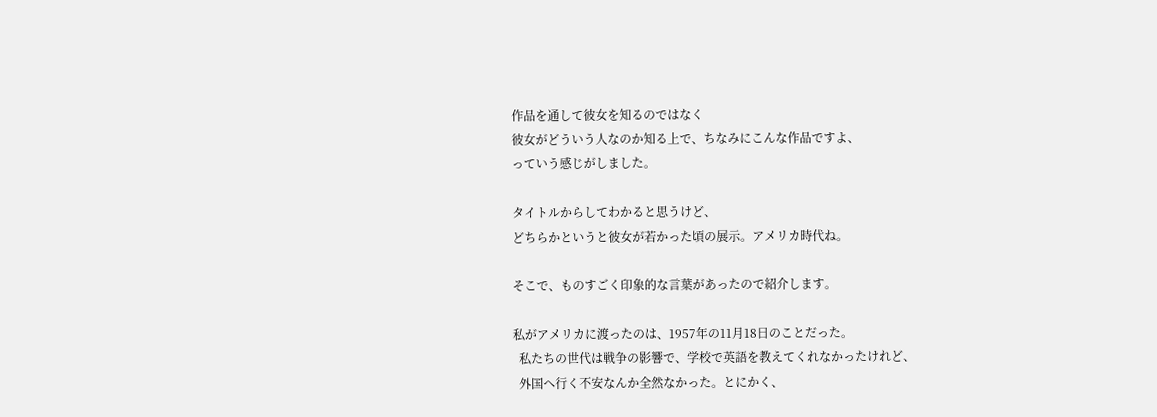作品を通して彼女を知るのではなく
彼女がどういう人なのか知る上で、ちなみにこんな作品ですよ、
っていう感じがしました。

タイトルからしてわかると思うけど、
どちらかというと彼女が若かった頃の展示。アメリカ時代ね。

そこで、ものすごく印象的な言葉があったので紹介します。

私がアメリカに渡ったのは、1957年の11月18日のことだった。
  私たちの世代は戦争の影響で、学校で英語を教えてくれなかったけれど、
  外国へ行く不安なんか全然なかった。とにかく、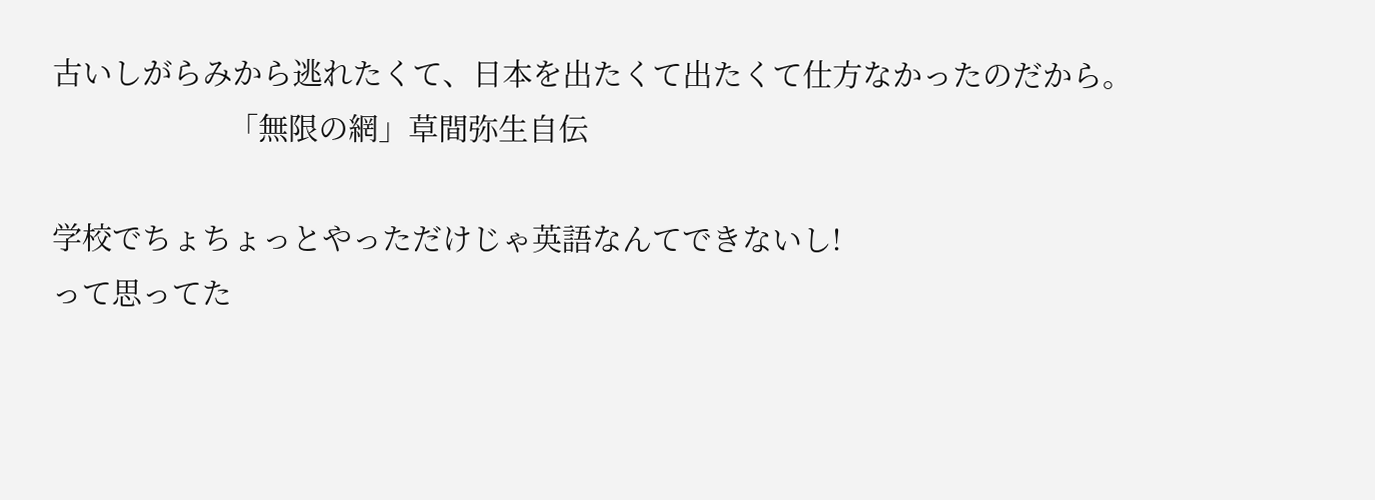古いしがらみから逃れたくて、日本を出たくて出たくて仕方なかったのだから。
                      「無限の網」草間弥生自伝

学校でちょちょっとやっただけじゃ英語なんてできないし!
って思ってた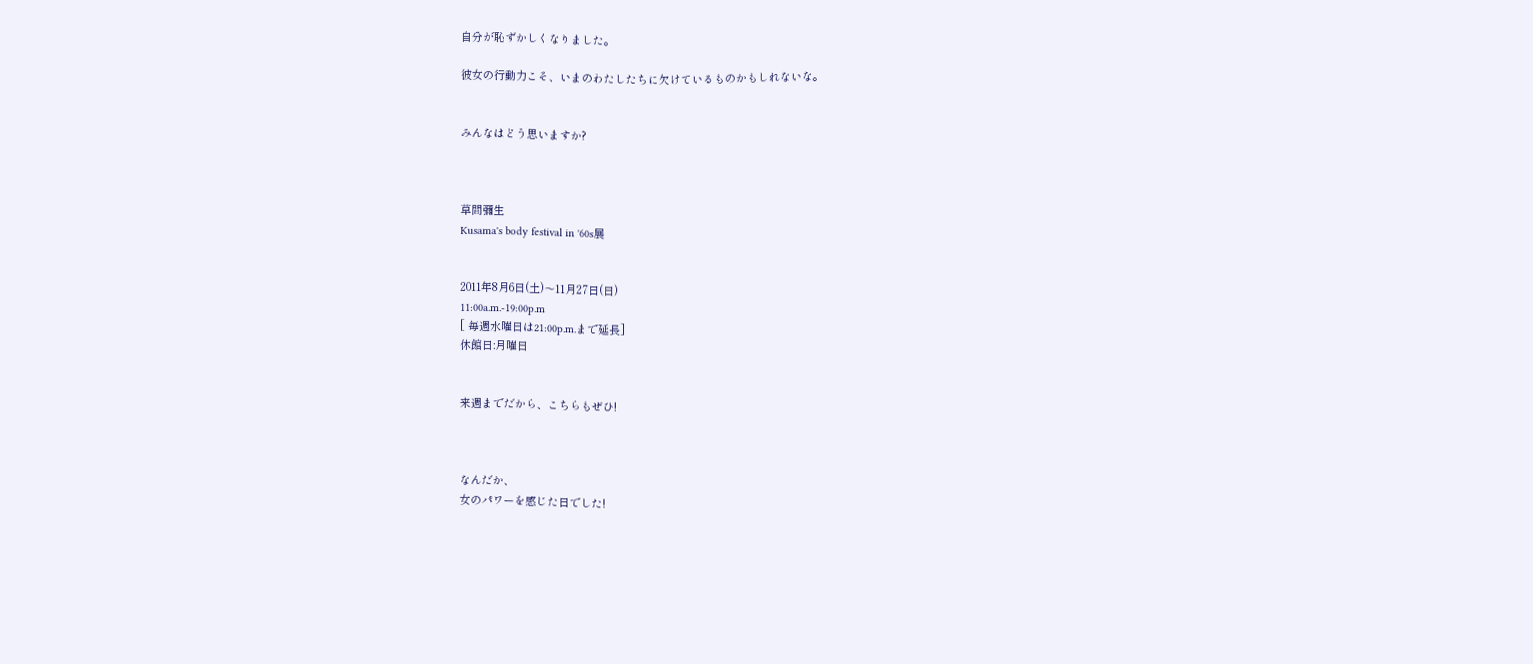自分が恥ずかしくなりました。

彼女の行動力こそ、いまのわたしたちに欠けているものかもしれないな。


みんなはどう思いますか?



草間彌生
Kusama's body festival in '60s展


2011年8月6日(土)〜11月27日(日)
11:00a.m.-19:00p.m
[ 毎週水曜日は21:00p.m.まで延長]
休館日:月曜日


来週までだから、こちらもぜひ!



なんだか、
女のパワーを感じた日でした!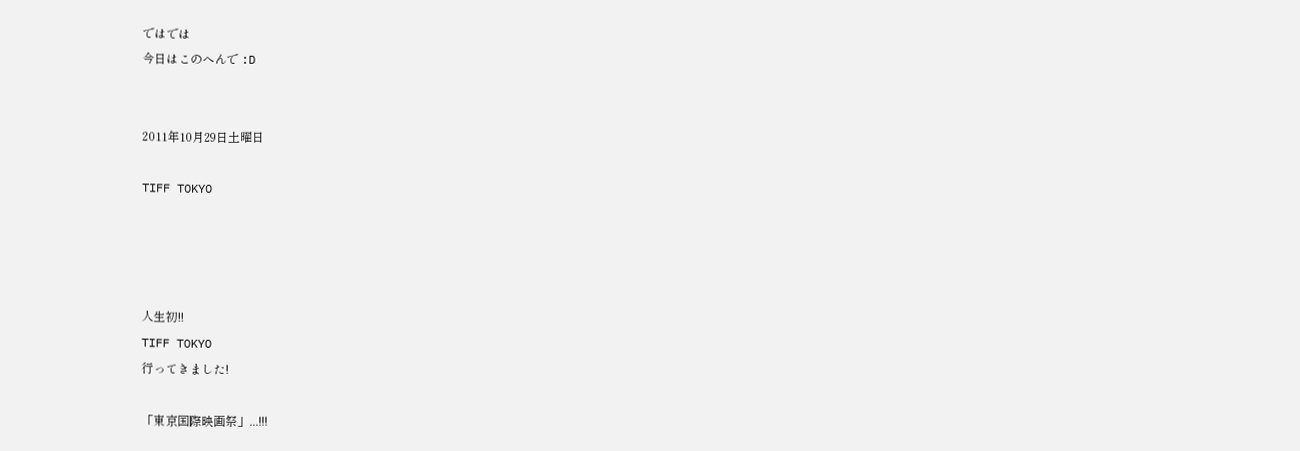ではでは
今日はこのへんで :D


2011年10月29日土曜日

TIFF TOKYO




人生初!!
TIFF TOKYO
行ってきました!

「東京国際映画祭」...!!!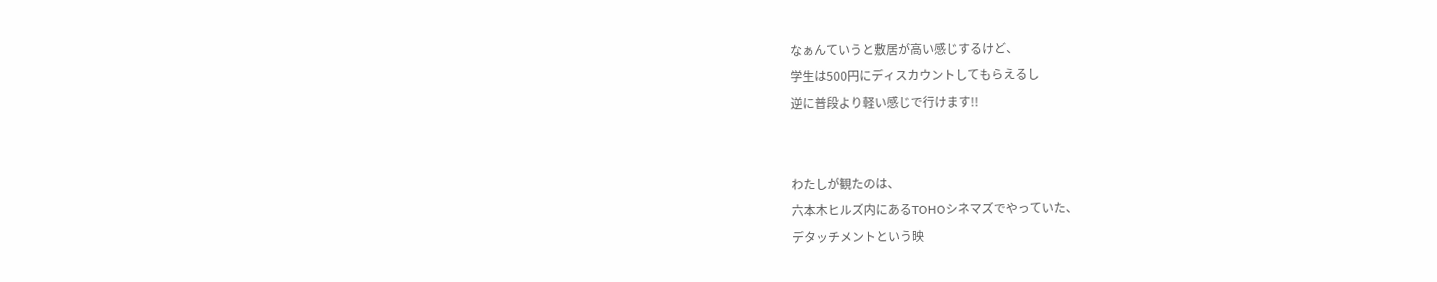なぁんていうと敷居が高い感じするけど、
学生は500円にディスカウントしてもらえるし
逆に普段より軽い感じで行けます!!


わたしが観たのは、
六本木ヒルズ内にあるTOHOシネマズでやっていた、
デタッチメントという映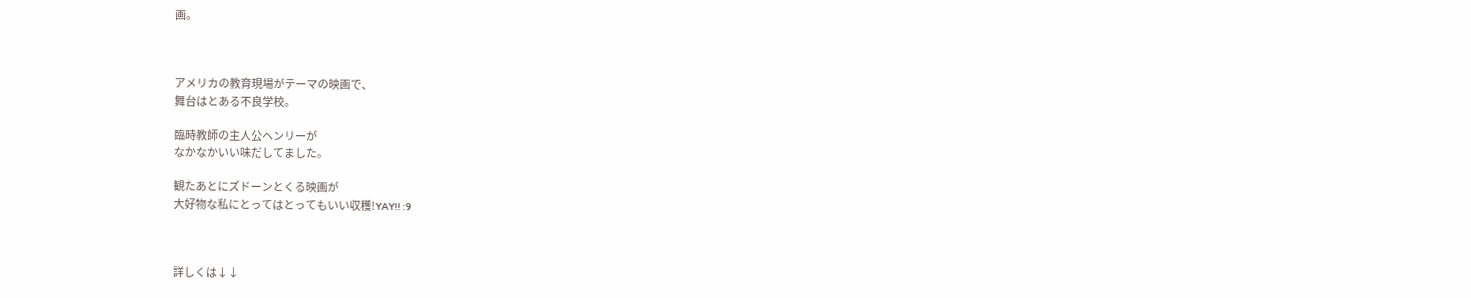画。



アメリカの教育現場がテーマの映画で、
舞台はとある不良学校。

臨時教師の主人公ヘンリーが
なかなかいい味だしてました。

観たあとにズドーンとくる映画が
大好物な私にとってはとってもいい収穫!YAY!! :9



詳しくは↓↓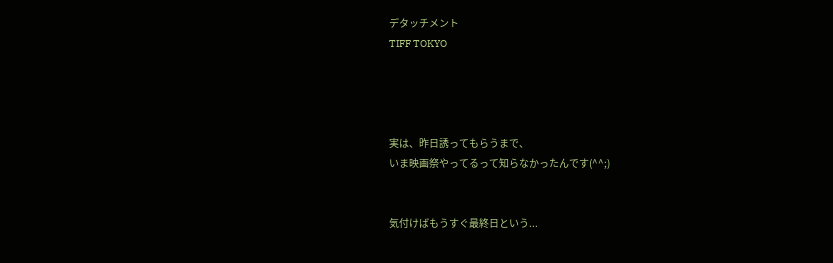デタッチメント
TIFF TOKYO




実は、昨日誘ってもらうまで、
いま映画祭やってるって知らなかったんです(^^;)


気付けばもうすぐ最終日という...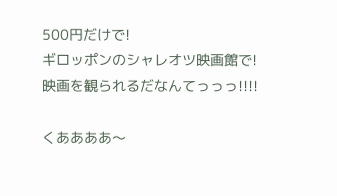500円だけで!
ギロッポンのシャレオツ映画館で!
映画を観られるだなんてっっっ!!!!

くああああ〜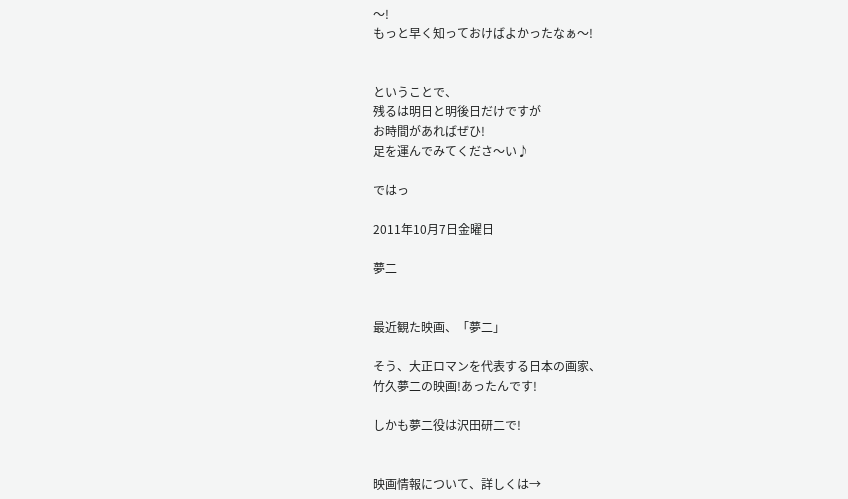〜!
もっと早く知っておけばよかったなぁ〜!


ということで、
残るは明日と明後日だけですが
お時間があればぜひ!
足を運んでみてくださ〜い♪

ではっ

2011年10月7日金曜日

夢二


最近観た映画、「夢二」

そう、大正ロマンを代表する日本の画家、
竹久夢二の映画!あったんです!

しかも夢二役は沢田研二で!


映画情報について、詳しくは→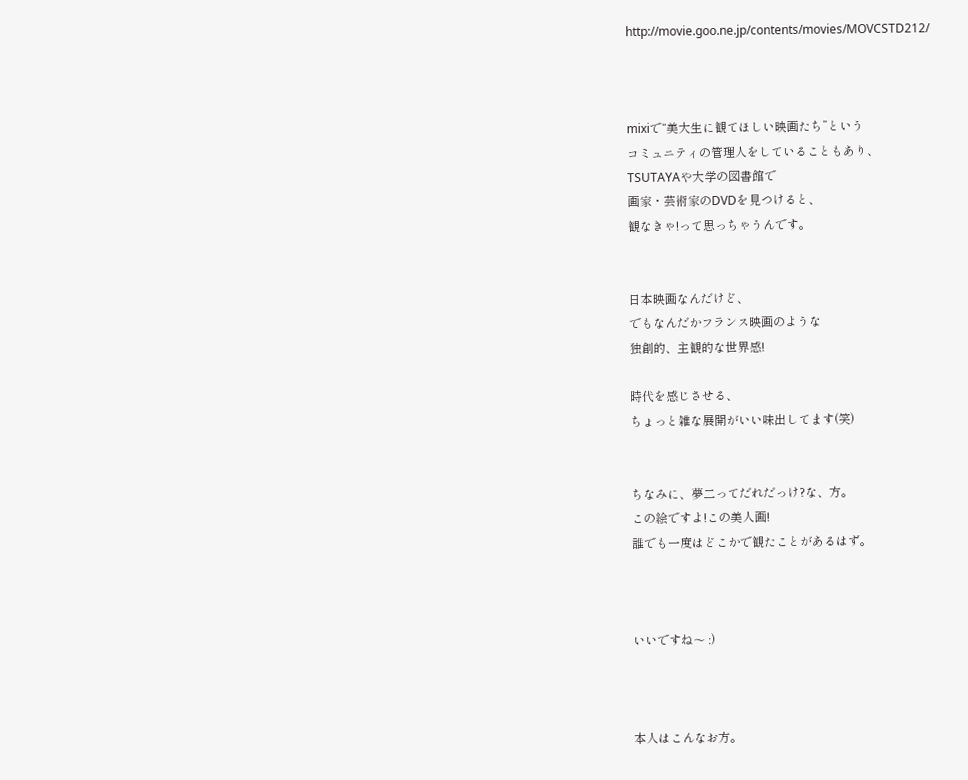http://movie.goo.ne.jp/contents/movies/MOVCSTD212/



mixiで“美大生に観てほしい映画たち”という
コミュニティの管理人をしていることもあり、
TSUTAYAや大学の図書館で
画家・芸術家のDVDを見つけると、
観なきゃ!って思っちゃうんです。


日本映画なんだけど、
でもなんだかフランス映画のような
独創的、主観的な世界感!

時代を感じさせる、
ちょっと雑な展開がいい味出してます(笑)


ちなみに、夢二ってだれだっけ?な、方。
この絵ですよ!この美人画!
誰でも一度はどこかで観たことがあるはず。



いいですね〜 :)



本人はこんなお方。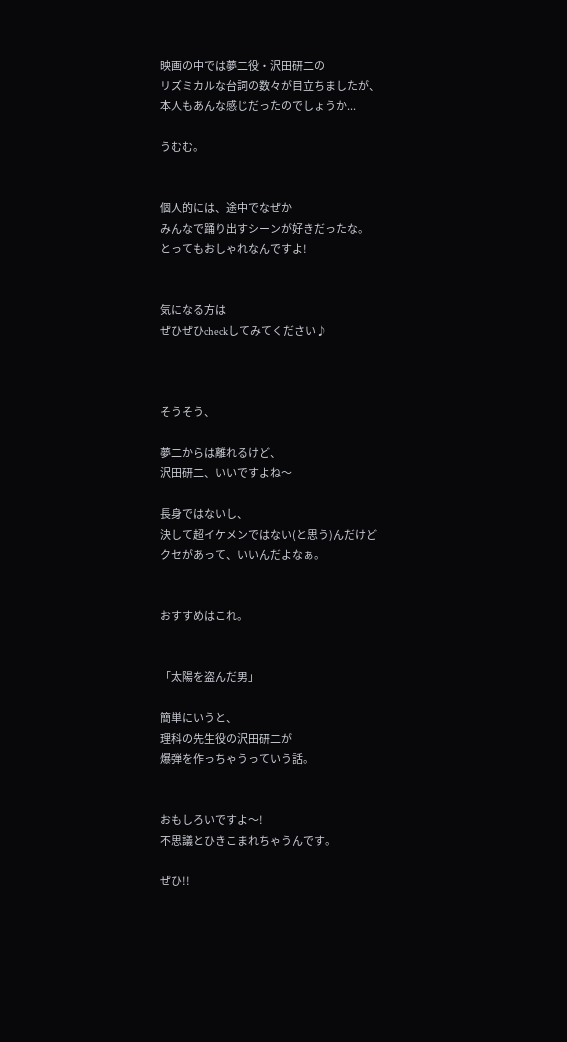映画の中では夢二役・沢田研二の
リズミカルな台詞の数々が目立ちましたが、
本人もあんな感じだったのでしょうか...

うむむ。


個人的には、途中でなぜか
みんなで踊り出すシーンが好きだったな。
とってもおしゃれなんですよ!


気になる方は
ぜひぜひcheckしてみてください♪



そうそう、

夢二からは離れるけど、
沢田研二、いいですよね〜

長身ではないし、
決して超イケメンではない(と思う)んだけど
クセがあって、いいんだよなぁ。


おすすめはこれ。


「太陽を盗んだ男」

簡単にいうと、
理科の先生役の沢田研二が
爆弾を作っちゃうっていう話。


おもしろいですよ〜!
不思議とひきこまれちゃうんです。

ぜひ!!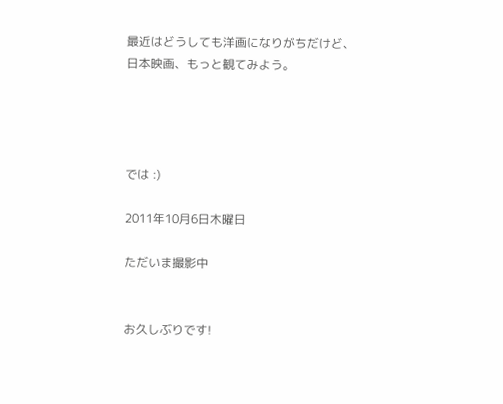最近はどうしても洋画になりがちだけど、
日本映画、もっと観てみよう。




では :)

2011年10月6日木曜日

ただいま撮影中


お久しぶりです!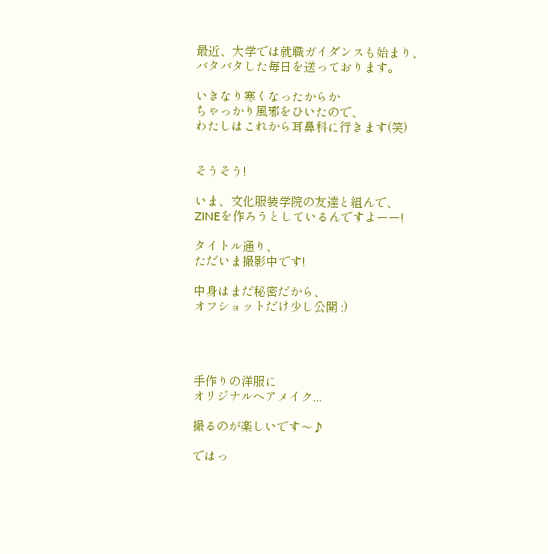最近、大学では就職ガイダンスも始まり、
バタバタした毎日を送っております。

いきなり寒くなったからか
ちゃっかり風邪をひいたので、
わたしはこれから耳鼻科に行きます(笑)


そうそう!

いま、文化服装学院の友達と組んで、
ZINEを作ろうとしているんですよーー!

タイトル通り、
ただいま撮影中です!

中身はまだ秘密だから、
オフショットだけ少し公開 :)




手作りの洋服に
オリジナルヘアメイク...

撮るのが楽しいです〜♪

ではっ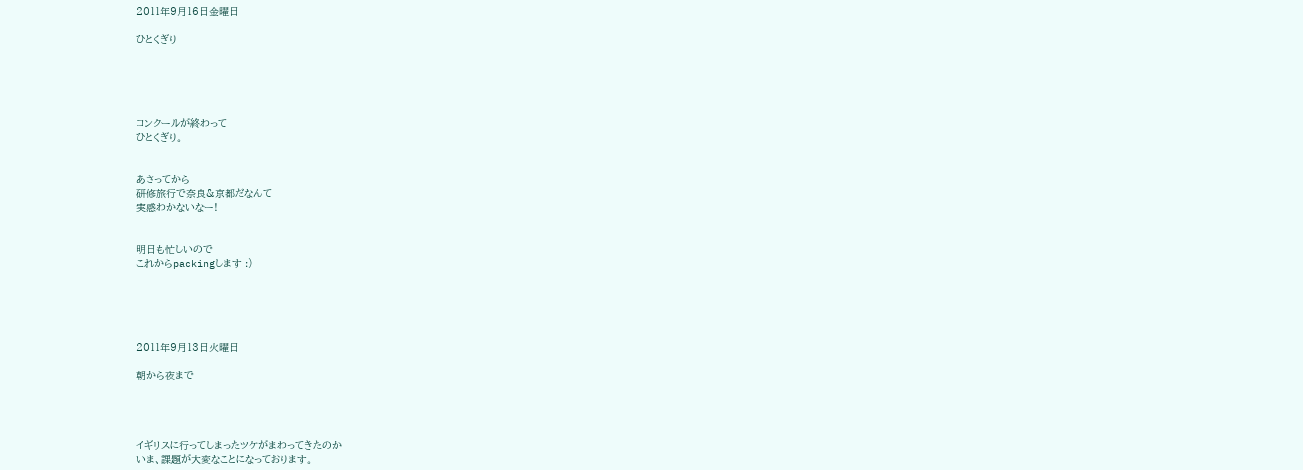2011年9月16日金曜日

ひとくぎり





コンクールが終わって
ひとくぎり。


あさってから
研修旅行で奈良&京都だなんて
実感わかないなー!


明日も忙しいので
これからpackingします :)





2011年9月13日火曜日

朝から夜まで




イギリスに行ってしまったツケがまわってきたのか
いま、課題が大変なことになっております。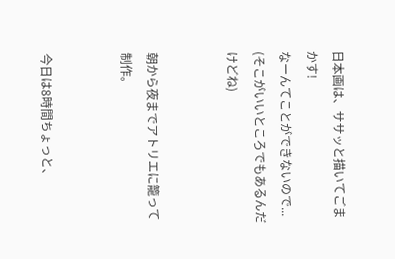日本画は、ササッと描いてごまかす!
なーんてことができないので...
(そこがいいところでもあるんだけどね)


朝から夜までアトリエに籠って制作。


今日は8時間ちょっと、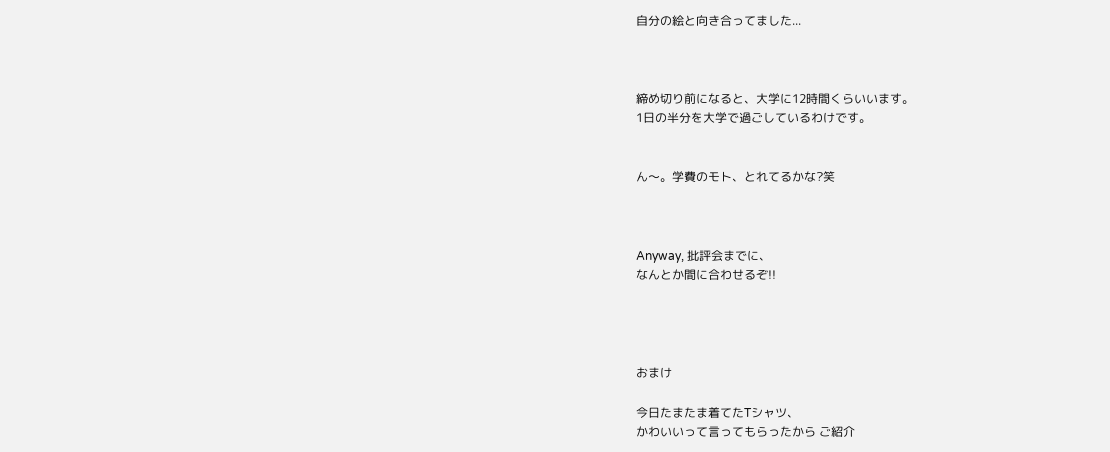自分の絵と向き合ってました...



締め切り前になると、大学に12時間くらいいます。
1日の半分を大学で過ごしているわけです。


ん〜。学費のモト、とれてるかな?笑



Anyway, 批評会までに、
なんとか間に合わせるぞ!!




おまけ

今日たまたま着てたTシャツ、
かわいいって言ってもらったから ご紹介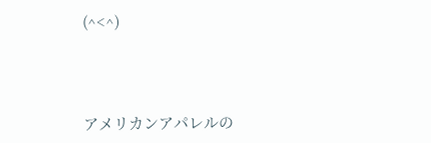(^<^)



アメリカンアパレルの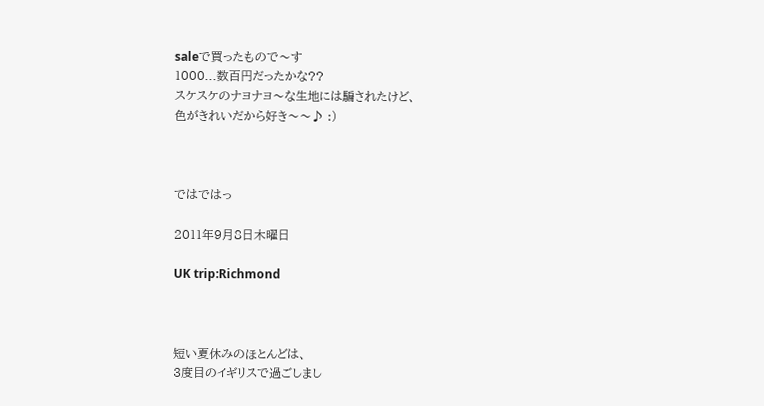saleで買ったもので〜す
1000...数百円だったかな??
スケスケのナヨナヨ〜な生地には騙されたけど、
色がきれいだから好き〜〜♪ :)



ではではっ

2011年9月8日木曜日

UK trip:Richmond



短い夏休みのほとんどは、
3度目のイギリスで過ごしまし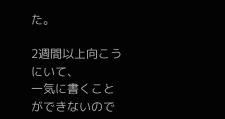た。

2週間以上向こうにいて、
一気に書くことができないので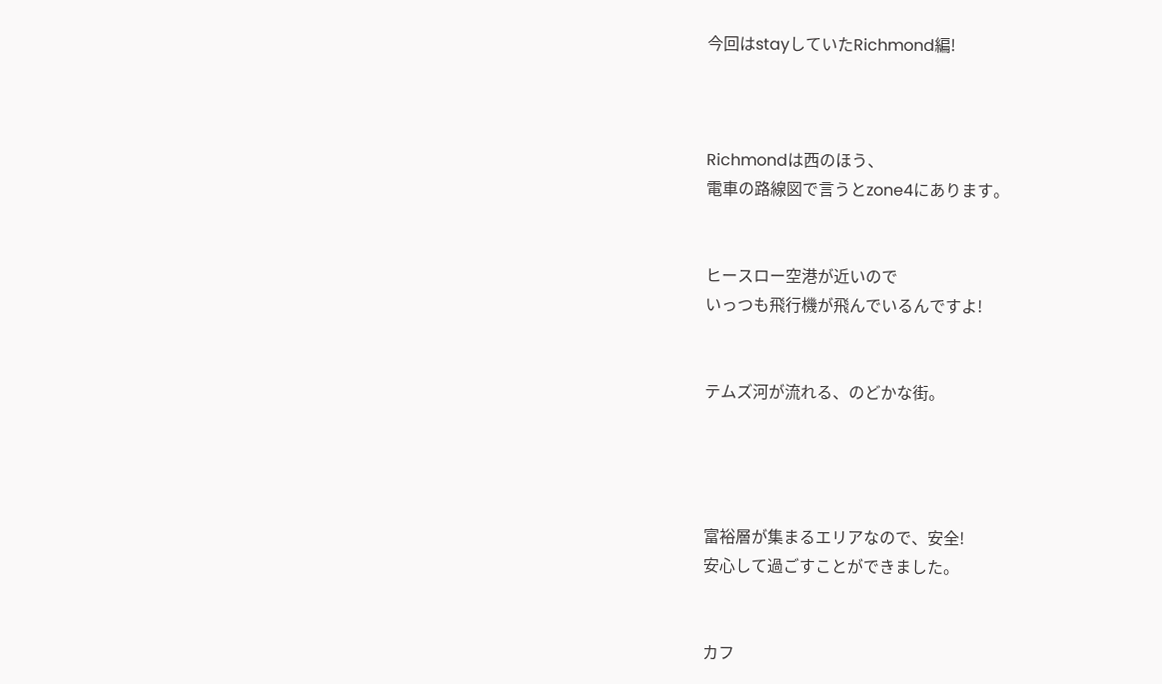今回はstayしていたRichmond編!



Richmondは西のほう、
電車の路線図で言うとzone4にあります。


ヒースロー空港が近いので
いっつも飛行機が飛んでいるんですよ!


テムズ河が流れる、のどかな街。




富裕層が集まるエリアなので、安全!
安心して過ごすことができました。


カフ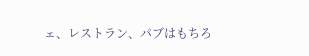ェ、レストラン、パブはもちろ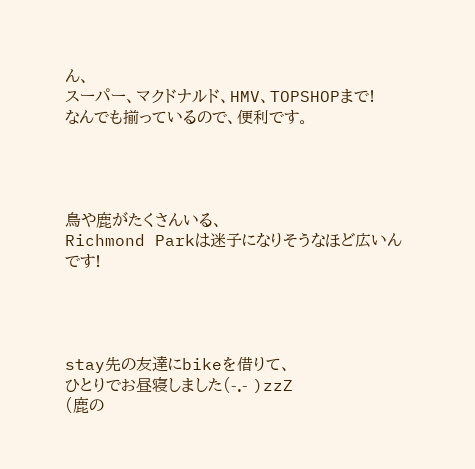ん、
スーパー、マクドナルド、HMV、TOPSHOPまで!
なんでも揃っているので、便利です。




鳥や鹿がたくさんいる、
Richmond Parkは迷子になりそうなほど広いんです!




stay先の友達にbikeを借りて、
ひとりでお昼寝しました(-.- )zzZ
(鹿の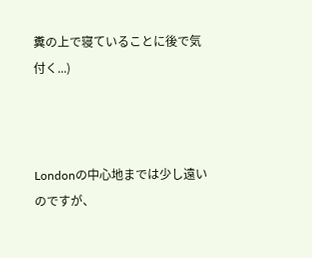糞の上で寝ていることに後で気付く...)



Londonの中心地までは少し遠いのですが、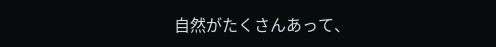自然がたくさんあって、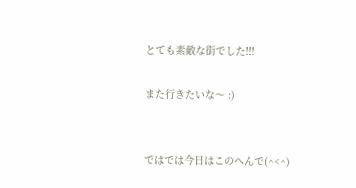とても素敵な街でした!!!

また行きたいな〜 :)


ではでは今日はこのへんで(^<^)